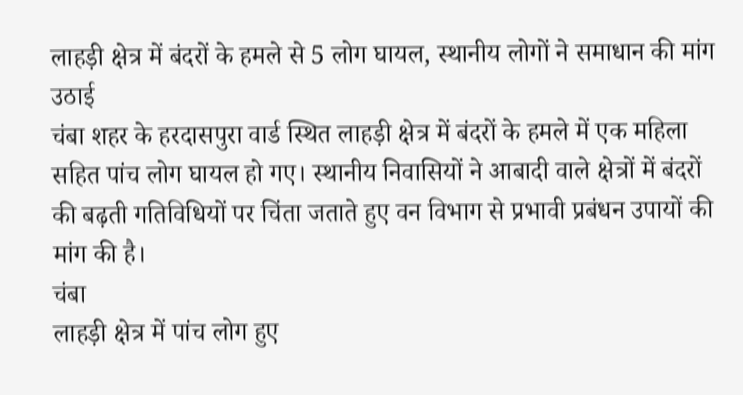लाहड़ी क्षेत्र में बंदरों के हमले से 5 लोग घायल, स्थानीय लोगों ने समाधान की मांग उठाई
चंबा शहर के हरदासपुरा वार्ड स्थित लाहड़ी क्षेत्र में बंदरों के हमले में एक महिला सहित पांच लोग घायल हो गए। स्थानीय निवासियों ने आबादी वाले क्षेत्रों में बंदरों की बढ़ती गतिविधियों पर चिंता जताते हुए वन विभाग से प्रभावी प्रबंधन उपायों की मांग की है।
चंबा
लाहड़ी क्षेत्र में पांच लोग हुए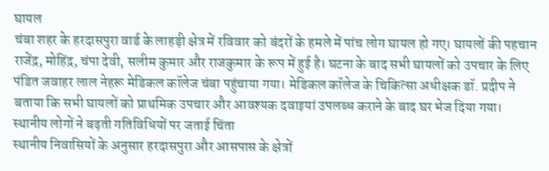घायल
चंबा शहर के हरदासपुरा वार्ड के लाहड़ी क्षेत्र में रविवार को बंदरों के हमले में पांच लोग घायल हो गए। घायलों की पहचान राजेंद्र, मोहिंद्र, चंपा देवी, सलीम कुमार और राजकुमार के रूप में हुई है। घटना के बाद सभी घायलों को उपचार के लिए पंडित जवाहर लाल नेहरू मेडिकल कॉलेज चंबा पहुंचाया गया। मेडिकल कॉलेज के चिकित्सा अधीक्षक डॉ. प्रदीप ने बताया कि सभी घायलों को प्राथमिक उपचार और आवश्यक दवाइयां उपलब्ध कराने के बाद घर भेज दिया गया।
स्थानीय लोगों ने बढ़ती गतिविधियों पर जताई चिंता
स्थानीय निवासियों के अनुसार हरदासपुरा और आसपास के क्षेत्रों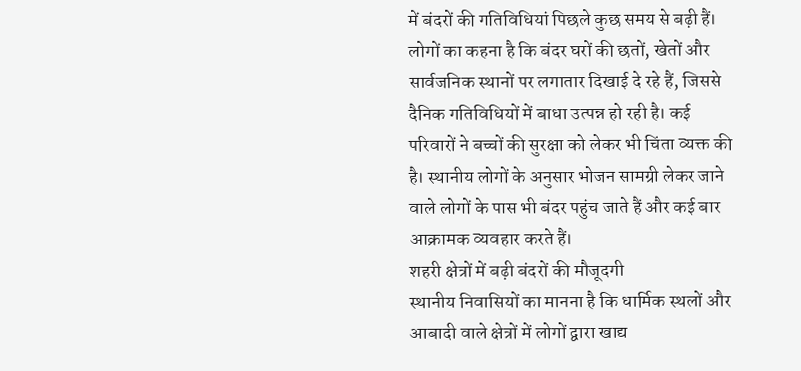में बंदरों की गतिविधियां पिछले कुछ समय से बढ़ी हैं। लोगों का कहना है कि बंदर घरों की छतों, खेतों और सार्वजनिक स्थानों पर लगातार दिखाई दे रहे हैं, जिससे दैनिक गतिविधियों में बाधा उत्पन्न हो रही है। कई परिवारों ने बच्चों की सुरक्षा को लेकर भी चिंता व्यक्त की है। स्थानीय लोगों के अनुसार भोजन सामग्री लेकर जाने वाले लोगों के पास भी बंदर पहुंच जाते हैं और कई बार आक्रामक व्यवहार करते हैं।
शहरी क्षेत्रों में बढ़ी बंदरों की मौजूदगी
स्थानीय निवासियों का मानना है कि धार्मिक स्थलों और आबादी वाले क्षेत्रों में लोगों द्वारा खाद्य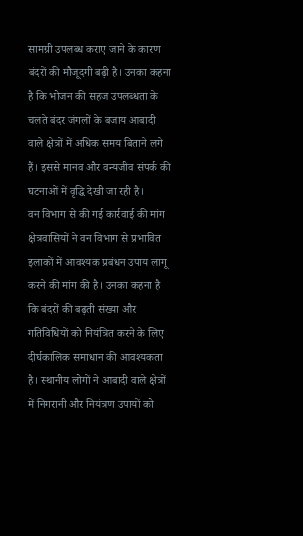सामग्री उपलब्ध कराए जाने के कारण बंदरों की मौजूदगी बढ़ी है। उनका कहना है कि भोजन की सहज उपलब्धता के चलते बंदर जंगलों के बजाय आबादी वाले क्षेत्रों में अधिक समय बिताने लगे हैं। इससे मानव और वन्यजीव संपर्क की घटनाओं में वृद्धि देखी जा रही है।
वन विभाग से की गई कार्रवाई की मांग
क्षेत्रवासियों ने वन विभाग से प्रभावित इलाकों में आवश्यक प्रबंधन उपाय लागू करने की मांग की है। उनका कहना है कि बंदरों की बढ़ती संख्या और गतिविधियों को नियंत्रित करने के लिए दीर्घकालिक समाधान की आवश्यकता है। स्थानीय लोगों ने आबादी वाले क्षेत्रों में निगरानी और नियंत्रण उपायों को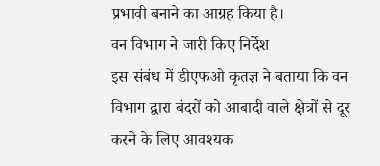प्रभावी बनाने का आग्रह किया है।
वन विभाग ने जारी किए निर्देश
इस संबंध में डीएफओ कृतज्ञ ने बताया कि वन विभाग द्वारा बंदरों को आबादी वाले क्षेत्रों से दूर करने के लिए आवश्यक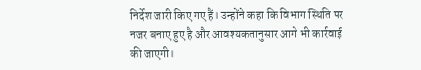निर्देश जारी किए गए हैं। उन्होंने कहा कि विभाग स्थिति पर नजर बनाए हुए है और आवश्यकतानुसार आगे भी कार्रवाई की जाएगी।